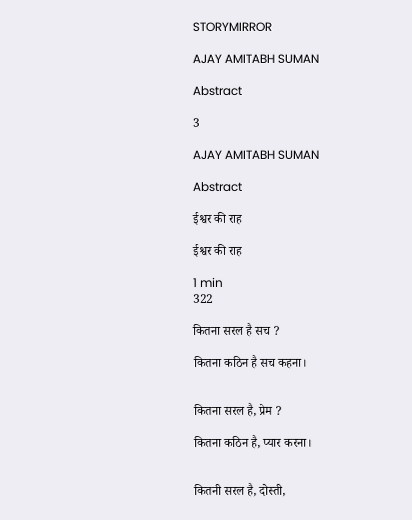STORYMIRROR

AJAY AMITABH SUMAN

Abstract

3

AJAY AMITABH SUMAN

Abstract

ईश्वर की राह

ईश्वर की राह

1 min
322

कितना सरल है सच ?

कितना कठिन है सच कहना।


कितना सरल है, प्रेम ?

कितना कठिन है, प्यार करना।


कितनी सरल है, दोस्ती,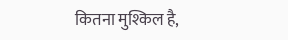कितना मुश्किल है,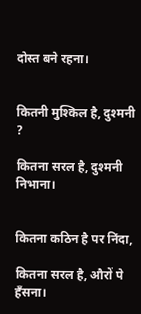दोस्त बने रहना।


कितनी मुश्किल है, दुश्मनी ?

कितना सरल है, दुश्मनी निभाना।


कितना कठिन है पर निंदा,

कितना सरल है, औरों पे हँसना।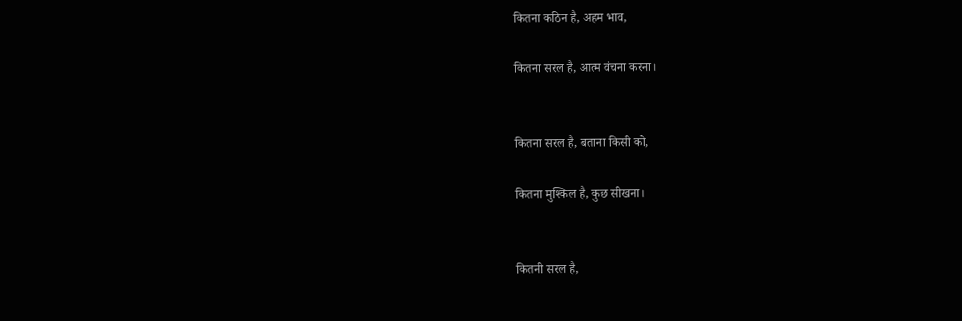कितना कठिन है, अहम भाव,

कितना सरल है, आत्म वंचना करना।


कितना सरल है, बताना किसी को,

कितना मुश्किल है, कुछ सीखना।


कितनी सरल है,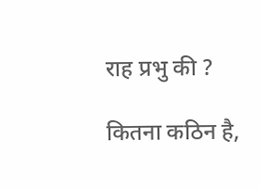राह प्रभु की ?

कितना कठिन है,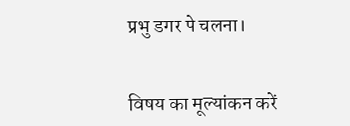प्रभु डगर पे चलना।


विषय का मूल्यांकन करें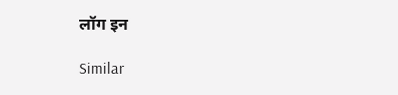लॉग इन

Similar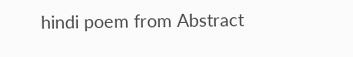hindi poem from Abstract